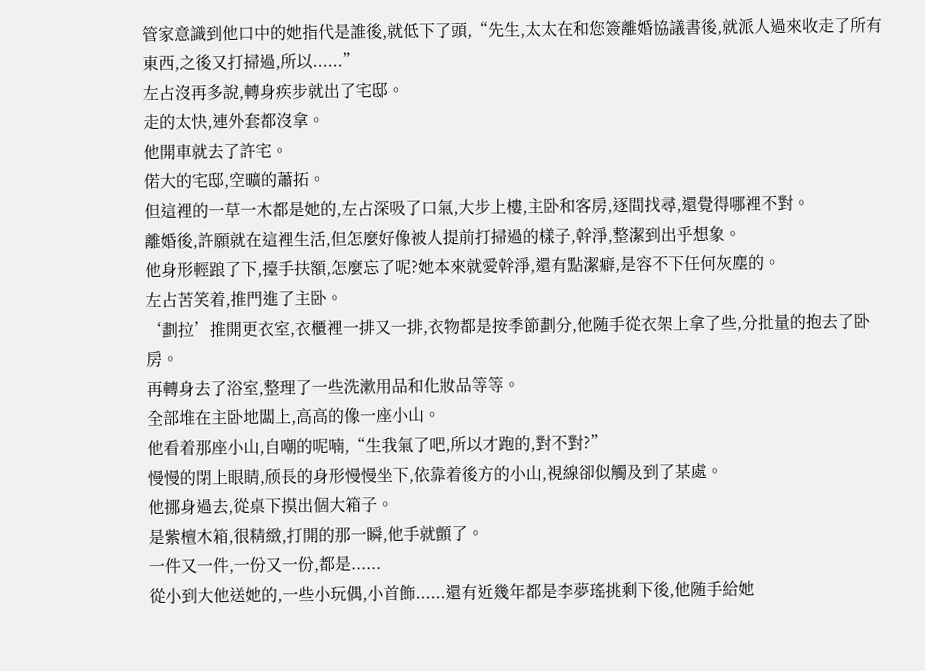管家意識到他口中的她指代是誰後,就低下了頭,“先生,太太在和您簽離婚協議書後,就派人過來收走了所有東西,之後又打掃過,所以......”
左占沒再多說,轉身疾步就出了宅邸。
走的太快,連外套都沒拿。
他開車就去了許宅。
偌大的宅邸,空曠的蕭拓。
但這裡的一草一木都是她的,左占深吸了口氣,大步上樓,主卧和客房,逐間找尋,還覺得哪裡不對。
離婚後,許願就在這裡生活,但怎麼好像被人提前打掃過的樣子,幹淨,整潔到出乎想象。
他身形輕踉了下,擡手扶額,怎麼忘了呢?她本來就愛幹淨,還有點潔癖,是容不下任何灰塵的。
左占苦笑着,推門進了主卧。
‘劃拉’推開更衣室,衣櫃裡一排又一排,衣物都是按季節劃分,他随手從衣架上拿了些,分批量的抱去了卧房。
再轉身去了浴室,整理了一些洗漱用品和化妝品等等。
全部堆在主卧地闆上,高高的像一座小山。
他看着那座小山,自嘲的呢喃,“生我氣了吧,所以才跑的,對不對?”
慢慢的閉上眼睛,颀長的身形慢慢坐下,依靠着後方的小山,視線卻似觸及到了某處。
他挪身過去,從桌下摸出個大箱子。
是紫檀木箱,很精緻,打開的那一瞬,他手就顫了。
一件又一件,一份又一份,都是......
從小到大他送她的,一些小玩偶,小首飾......還有近幾年都是李夢瑤挑剩下後,他随手給她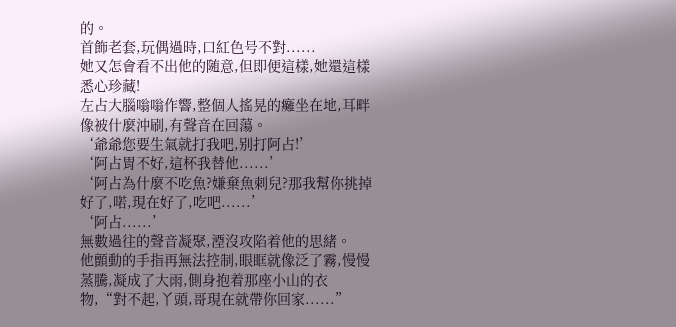的。
首飾老套,玩偶過時,口紅色号不對......
她又怎會看不出他的随意,但即便這樣,她還這樣悉心珍藏!
左占大腦嗡嗡作響,整個人搖晃的癱坐在地,耳畔像被什麼沖刷,有聲音在回蕩。
‘爺爺您要生氣就打我吧,别打阿占!’
‘阿占胃不好,這杯我替他......’
‘阿占為什麼不吃魚?嫌棄魚刺兒?那我幫你挑掉好了,喏,現在好了,吃吧......’
‘阿占......’
無數過往的聲音凝聚,湮沒攻陷着他的思緒。
他顫動的手指再無法控制,眼眶就像泛了霧,慢慢蒸騰,凝成了大雨,側身抱着那座小山的衣物,“對不起,丫頭,哥現在就帶你回家......”